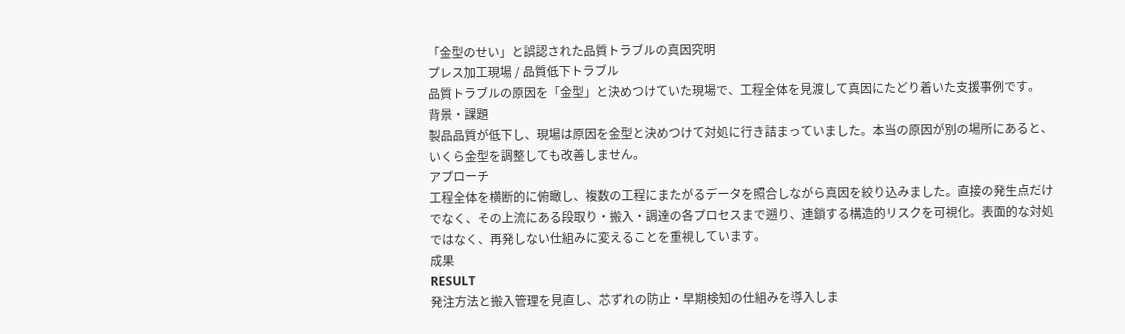「金型のせい」と誤認された品質トラブルの真因究明
プレス加工現場 / 品質低下トラブル
品質トラブルの原因を「金型」と決めつけていた現場で、工程全体を見渡して真因にたどり着いた支援事例です。
背景・課題
製品品質が低下し、現場は原因を金型と決めつけて対処に行き詰まっていました。本当の原因が別の場所にあると、いくら金型を調整しても改善しません。
アプローチ
工程全体を横断的に俯瞰し、複数の工程にまたがるデータを照合しながら真因を絞り込みました。直接の発生点だけでなく、その上流にある段取り・搬入・調達の各プロセスまで遡り、連鎖する構造的リスクを可視化。表面的な対処ではなく、再発しない仕組みに変えることを重視しています。
成果
RESULT
発注方法と搬入管理を見直し、芯ずれの防止・早期検知の仕組みを導入しま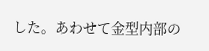した。あわせて金型内部の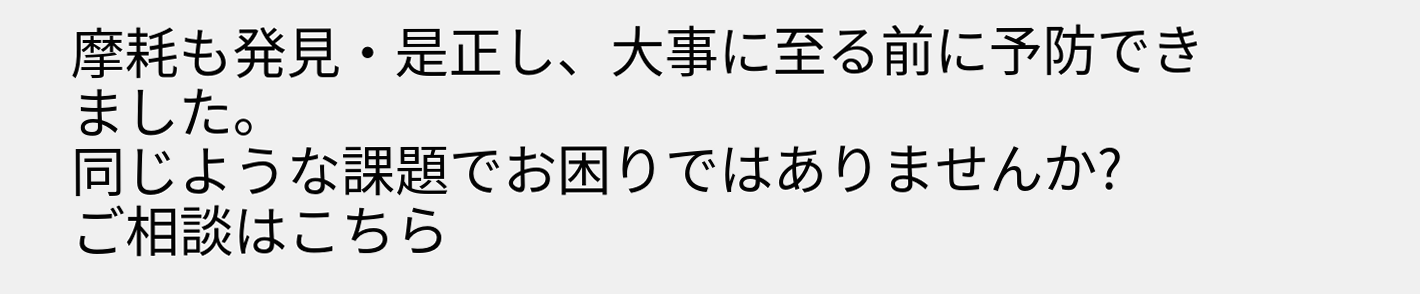摩耗も発見・是正し、大事に至る前に予防できました。
同じような課題でお困りではありませんか?
ご相談はこちら